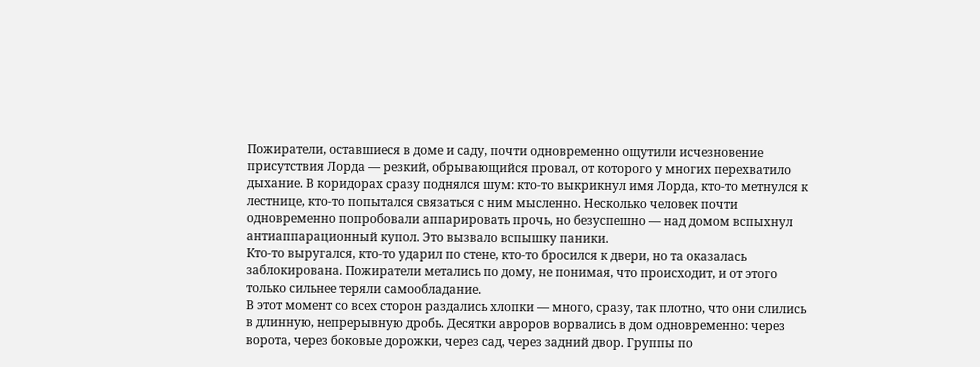Пожиратели, оставшиеся в доме и саду, почти одновременно ощутили исчезновение присутствия Лорда — резкий, обрывающийся провал, от которого у многих перехватило дыхание. В коридорах сразу поднялся шум: кто‑то выкрикнул имя Лорда, кто‑то метнулся к лестнице, кто‑то попытался связаться с ним мысленно. Несколько человек почти одновременно попробовали аппарировать прочь, но безуспешно — над домом вспыхнул антиаппарационный купол. Это вызвало вспышку паники.
Кто‑то выругался, кто‑то ударил по стене, кто‑то бросился к двери, но та оказалась заблокирована. Пожиратели метались по дому, не понимая, что происходит, и от этого только сильнее теряли самообладание.
В этот момент со всех сторон раздались хлопки — много, сразу, так плотно, что они слились в длинную, непрерывную дробь. Десятки авроров ворвались в дом одновременно: через ворота, через боковые дорожки, через сад, через задний двор. Группы по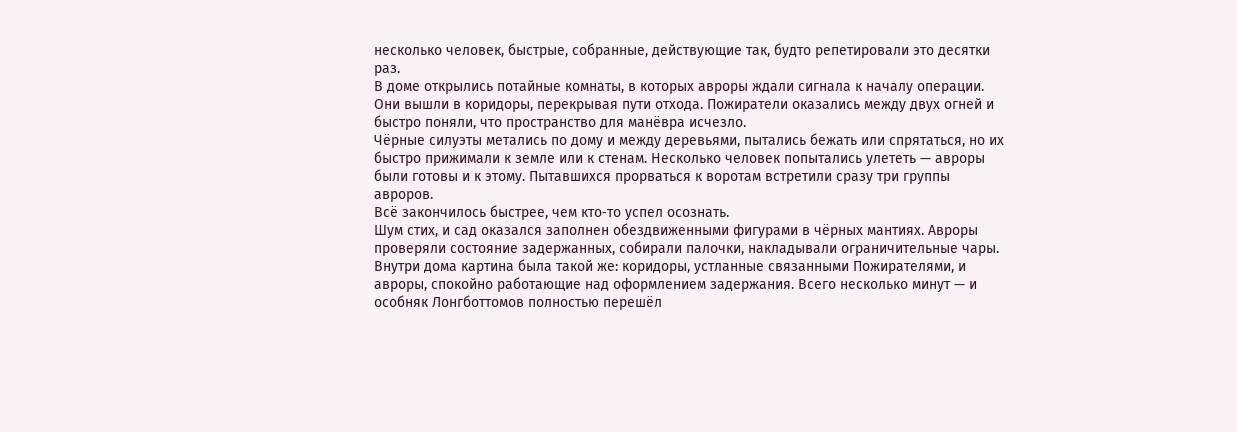несколько человек, быстрые, собранные, действующие так, будто репетировали это десятки раз.
В доме открылись потайные комнаты, в которых авроры ждали сигнала к началу операции. Они вышли в коридоры, перекрывая пути отхода. Пожиратели оказались между двух огней и быстро поняли, что пространство для манёвра исчезло.
Чёрные силуэты метались по дому и между деревьями, пытались бежать или спрятаться, но их быстро прижимали к земле или к стенам. Несколько человек попытались улететь — авроры были готовы и к этому. Пытавшихся прорваться к воротам встретили сразу три группы авроров.
Всё закончилось быстрее, чем кто‑то успел осознать.
Шум стих, и сад оказался заполнен обездвиженными фигурами в чёрных мантиях. Авроры проверяли состояние задержанных, собирали палочки, накладывали ограничительные чары. Внутри дома картина была такой же: коридоры, устланные связанными Пожирателями, и авроры, спокойно работающие над оформлением задержания. Всего несколько минут — и особняк Лонгботтомов полностью перешёл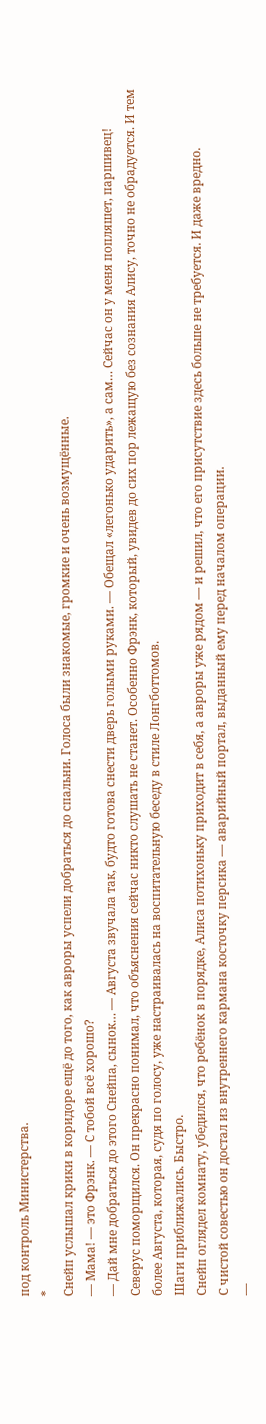под контроль Министерства.
*
Снейп услышал крики в коридоре ещё до того, как авроры успели добраться до спальни. Голоса были знакомые, громкие и очень возмущённые.
— Мама! — это Фрэнк. — С тобой всё хорошо?
— Дай мне добраться до этого Снейпа, сынок… — Августа звучала так, будто готова снести дверь голыми руками. — Обещал «легонько ударить», а сам… Сейчас он у меня попляшет, паршивец!
Северус поморщился. Он прекрасно понимал, что объяснения сейчас никто слушать не станет. Особенно Фрэнк, который, увидев до сих пор лежащую без сознания Алису, точно не обрадуется. И тем более Августа, которая, судя по голосу, уже настраивалась на воспитательную беседу в стиле Лонгботтомов.
Шаги приближались. Быстро.
Снейп оглядел комнату, убедился, что ребёнок в порядке, Алиса потихоньку приходит в себя, а авроры уже рядом — и решил, что его присутствие здесь больше не требуется. И даже вредно.
С чистой совестью он достал из внутреннего кармана косточку персика — аварийный портал, выданный ему перед началом операции.
—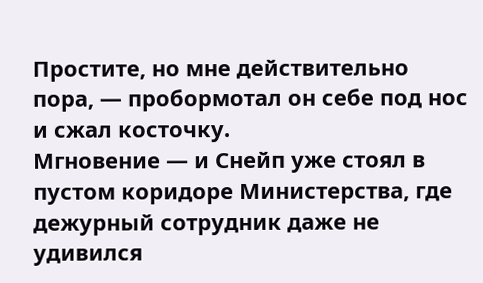Простите, но мне действительно пора, — пробормотал он себе под нос и сжал косточку.
Мгновение — и Снейп уже стоял в пустом коридоре Министерства, где дежурный сотрудник даже не удивился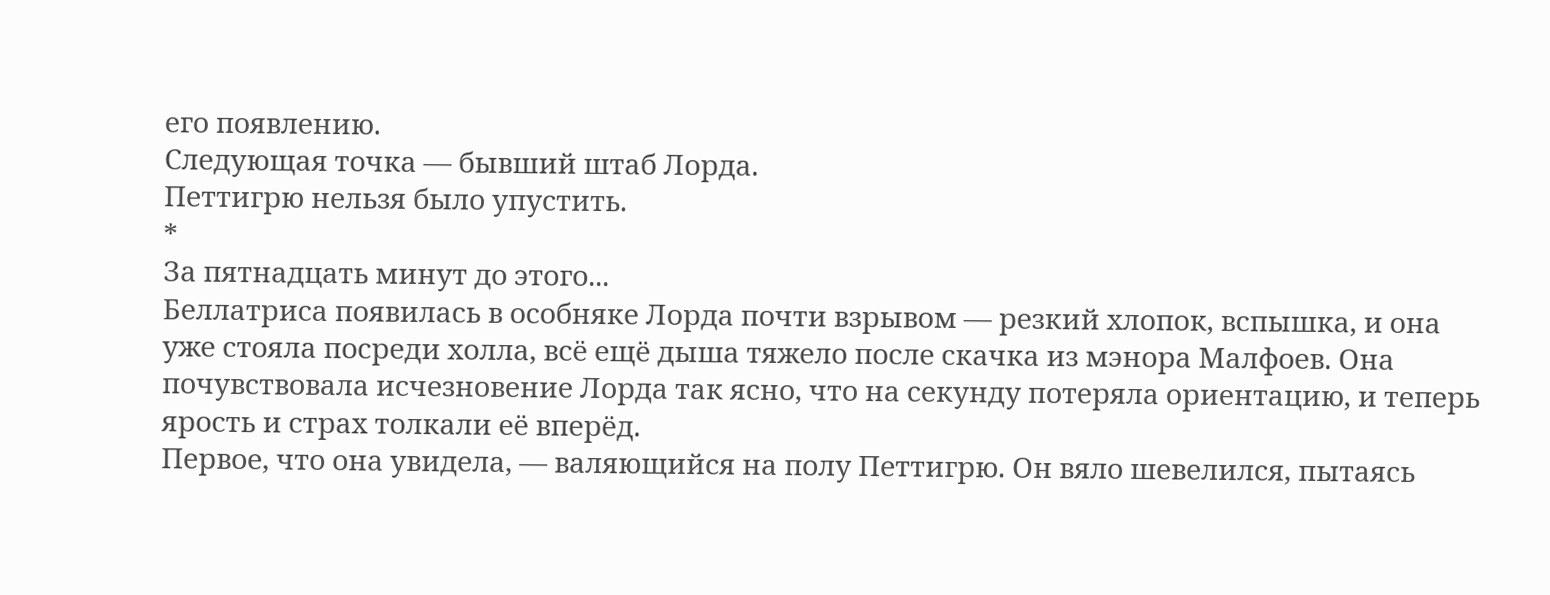его появлению.
Следующая точка — бывший штаб Лорда.
Петтигрю нельзя было упустить.
*
За пятнадцать минут до этого...
Беллатриса появилась в особняке Лорда почти взрывом — резкий хлопок, вспышка, и она уже стояла посреди холла, всё ещё дыша тяжело после скачка из мэнора Малфоев. Она почувствовала исчезновение Лорда так ясно, что на секунду потеряла ориентацию, и теперь ярость и страх толкали её вперёд.
Первое, что она увидела, — валяющийся на полу Петтигрю. Он вяло шевелился, пытаясь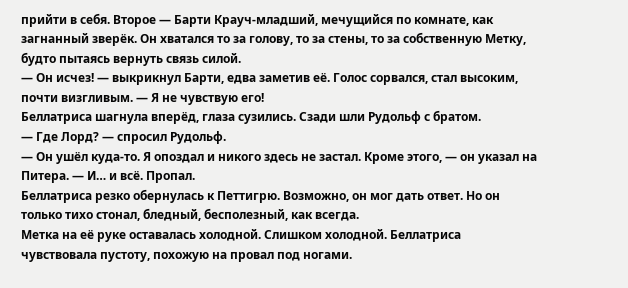прийти в себя. Второе — Барти Крауч‑младший, мечущийся по комнате, как загнанный зверёк. Он хватался то за голову, то за стены, то за собственную Метку, будто пытаясь вернуть связь силой.
— Он исчез! — выкрикнул Барти, едва заметив её. Голос сорвался, стал высоким, почти визгливым. — Я не чувствую его!
Беллатриса шагнула вперёд, глаза сузились. Сзади шли Рудольф с братом.
— Где Лорд? — спросил Рудольф.
— Он ушёл куда‑то. Я опоздал и никого здесь не застал. Кроме этого, — он указал на Питера. — И… и всё. Пропал.
Беллатриса резко обернулась к Петтигрю. Возможно, он мог дать ответ. Но он только тихо стонал, бледный, бесполезный, как всегда.
Метка на её руке оставалась холодной. Слишком холодной. Беллатриса чувствовала пустоту, похожую на провал под ногами.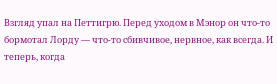Взгляд упал на Петтигрю. Перед уходом в Мэнор он что‑то бормотал Лорду — что‑то сбивчивое, нервное, как всегда. И теперь, когда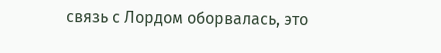связь с Лордом оборвалась, это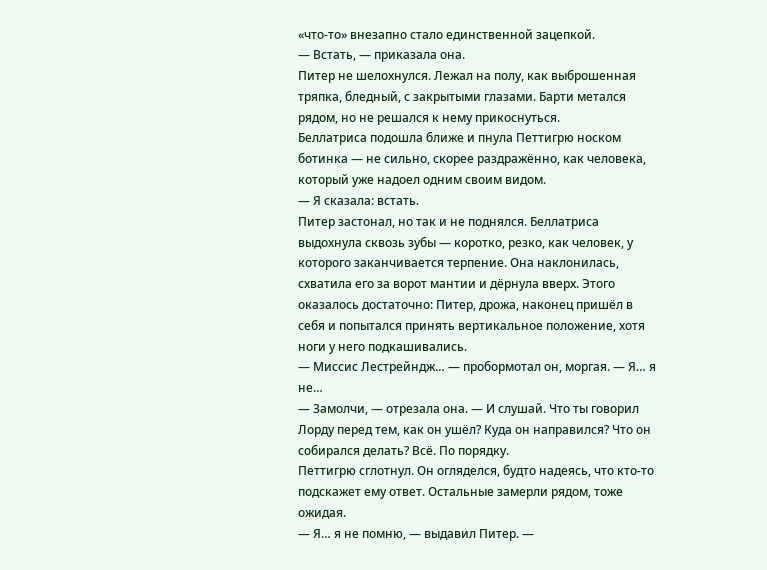«что‑то» внезапно стало единственной зацепкой.
— Встать, — приказала она.
Питер не шелохнулся. Лежал на полу, как выброшенная тряпка, бледный, с закрытыми глазами. Барти метался рядом, но не решался к нему прикоснуться.
Беллатриса подошла ближе и пнула Петтигрю носком ботинка — не сильно, скорее раздражённо, как человека, который уже надоел одним своим видом.
— Я сказала: встать.
Питер застонал, но так и не поднялся. Беллатриса выдохнула сквозь зубы — коротко, резко, как человек, у которого заканчивается терпение. Она наклонилась, схватила его за ворот мантии и дёрнула вверх. Этого оказалось достаточно: Питер, дрожа, наконец пришёл в себя и попытался принять вертикальное положение, хотя ноги у него подкашивались.
— Миссис Лестрейндж… — пробормотал он, моргая. — Я… я не…
— Замолчи, — отрезала она. — И слушай. Что ты говорил Лорду перед тем, как он ушёл? Куда он направился? Что он собирался делать? Всё. По порядку.
Петтигрю сглотнул. Он огляделся, будто надеясь, что кто‑то подскажет ему ответ. Остальные замерли рядом, тоже ожидая.
— Я… я не помню, — выдавил Питер. —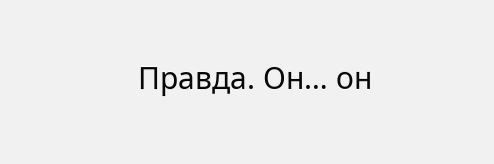Правда. Он… он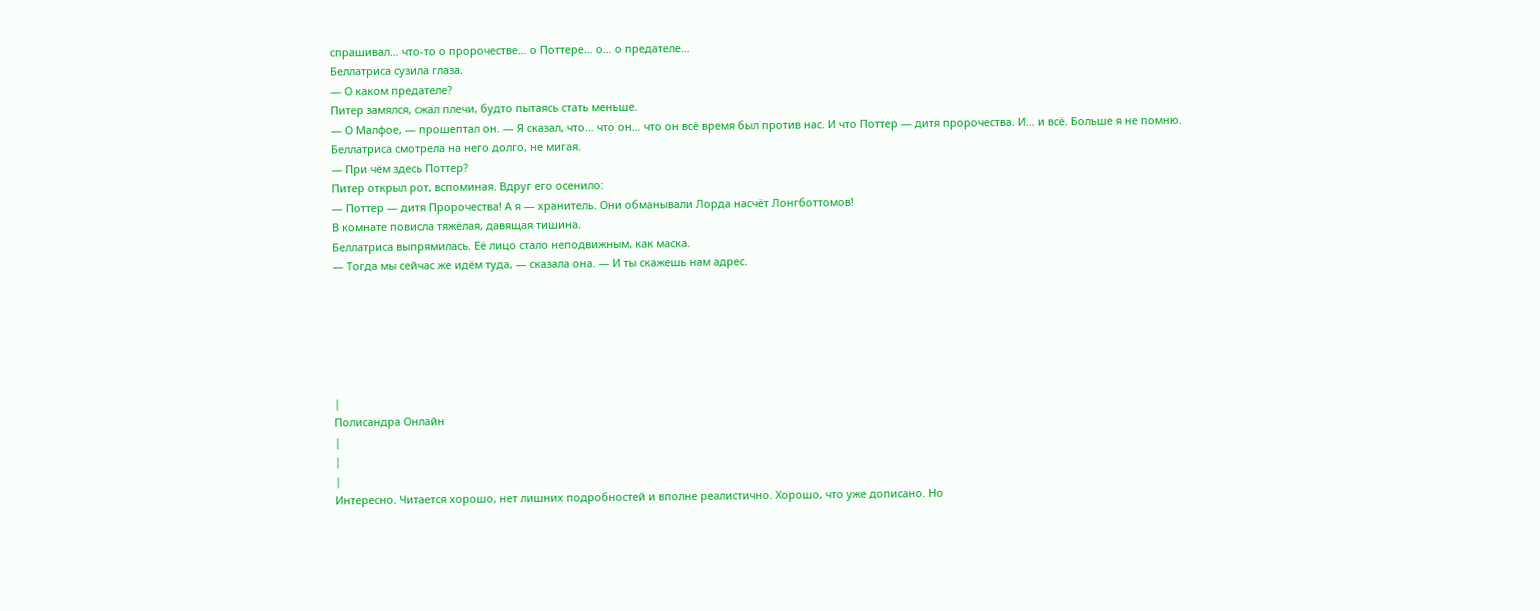спрашивал… что‑то о пророчестве… о Поттере… о… о предателе…
Беллатриса сузила глаза.
— О каком предателе?
Питер замялся, сжал плечи, будто пытаясь стать меньше.
— О Малфое, — прошептал он. — Я сказал, что… что он… что он всё время был против нас. И что Поттер — дитя пророчества. И… и всё. Больше я не помню.
Беллатриса смотрела на него долго, не мигая.
— При чём здесь Поттер?
Питер открыл рот, вспоминая. Вдруг его осенило:
— Поттер — дитя Пророчества! А я — хранитель. Они обманывали Лорда насчёт Лонгботтомов!
В комнате повисла тяжёлая, давящая тишина.
Беллатриса выпрямилась. Её лицо стало неподвижным, как маска.
— Тогда мы сейчас же идём туда, — сказала она. — И ты скажешь нам адрес.






|
Полисандра Онлайн
|
|
|
Интересно. Читается хорошо, нет лишних подробностей и вполне реалистично. Хорошо, что уже дописано. Но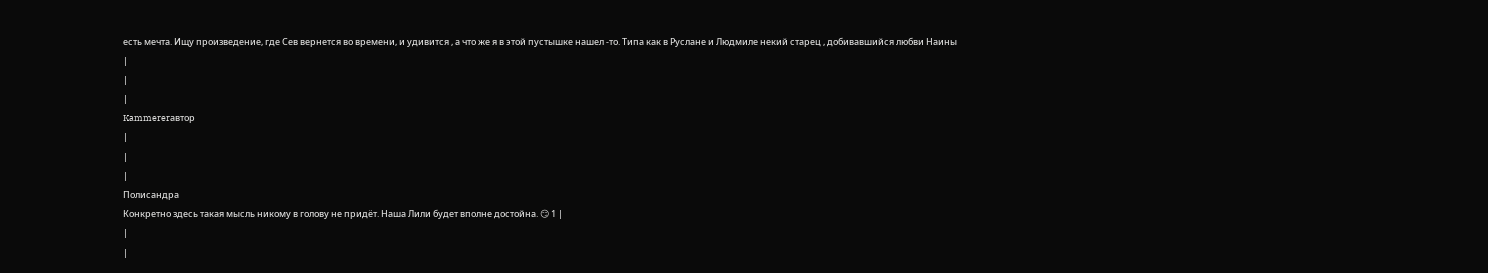есть мечта. Ищу произведение, где Сев вернется во времени, и удивится , а что же я в этой пустышке нашел -то. Типа как в Руслане и Людмиле некий старец , добивавшийся любви Наины
|
|
|
Kammererавтор
|
|
|
Полисандра
Конкретно здесь такая мысль никому в голову не придёт. Наша Лили будет вполне достойна. 😏 1 |
|
|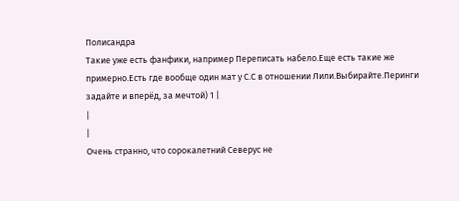Полисандра
Такие уже есть фанфики, например Переписать набело.Еще есть такие же примерно.Есть где вообще один мат у С.С в отношении Лили.Выбирайте.Перинги задайте и вперёд, за мечтой) 1 |
|
|
Очень странно, что сорокалетний Северус не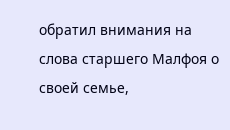обратил внимания на слова старшего Малфоя о своей семье,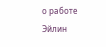о работе Эйлин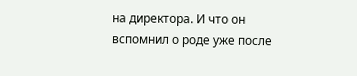на директора. И что он вспомнил о роде уже после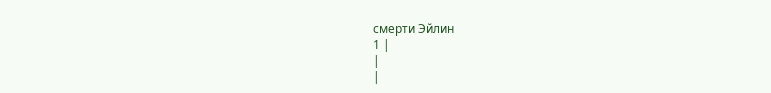смерти Эйлин
1 |
|
|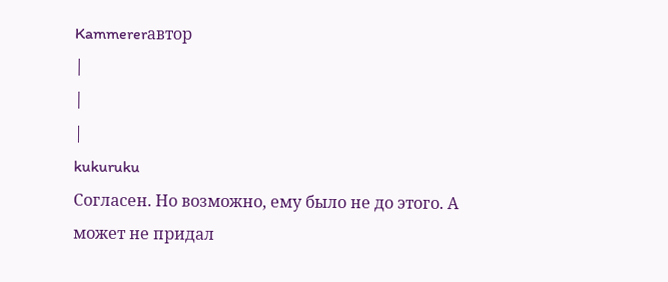Kammererавтор
|
|
|
kukuruku
Согласен. Но возможно, ему было не до этого. А может не придал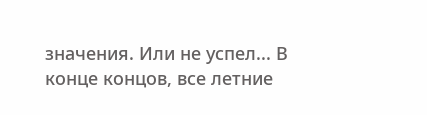значения. Или не успел... В конце концов, все летние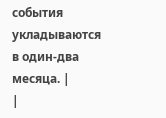события укладываются в один-два месяца. |
|